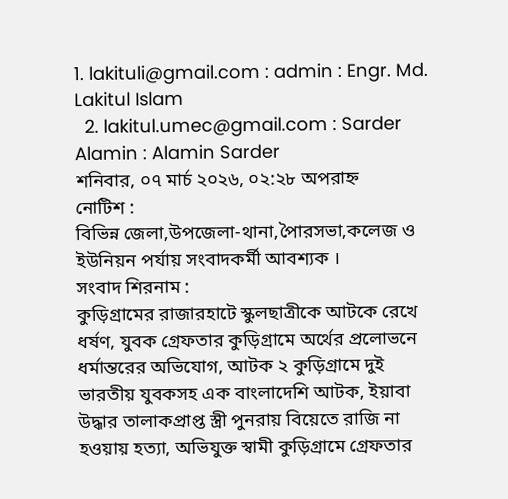1. lakituli@gmail.com : admin : Engr. Md. Lakitul Islam
  2. lakitul.umec@gmail.com : Sarder Alamin : Alamin Sarder
শনিবার, ০৭ মার্চ ২০২৬, ০২:২৮ অপরাহ্ন
নোটিশ :
বিভিন্ন জেলা,উপজেলা-থানা,পৈারসভা,কলেজ ও ইউনিয়ন পর্যায় সংবাদকর্মী আবশ্যক ।
সংবাদ শিরনাম :
কুড়িগ্রামের রাজারহাটে স্কুলছাত্রীকে আটকে রেখে ধর্ষণ, যুবক গ্রেফতার কুড়িগ্রামে অর্থের প্রলোভনে ধর্মান্তরের অভিযোগ, আটক ২ কুড়িগ্রামে দুই ভারতীয় যুবকসহ এক বাংলাদেশি আটক, ইয়াবা উদ্ধার তালাকপ্রাপ্ত স্ত্রী পুনরায় বিয়েতে রাজি না হওয়ায় হত্যা, অভিযুক্ত স্বামী কুড়িগ্রামে গ্রেফতার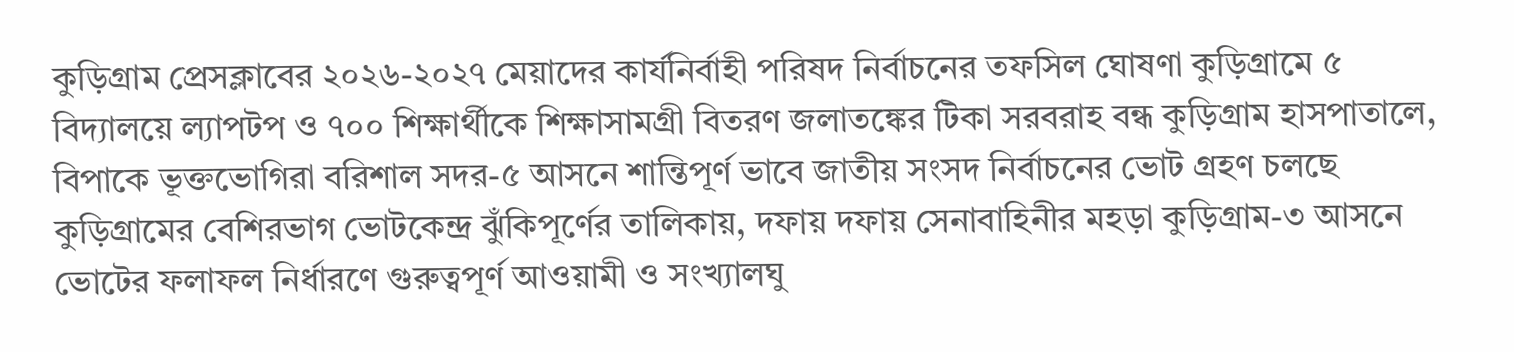কুড়িগ্রাম প্রেসক্লাবের ২০২৬-২০২৭ মেয়াদের কার্যনির্বাহী পরিষদ নির্বাচনের তফসিল ঘোষণা কুড়িগ্রামে ৫ বিদ্যালয়ে ল্যাপটপ ও ৭০০ শিক্ষার্থীকে শিক্ষাসামগ্রী বিতরণ জলাতঙ্কের টিকা সরবরাহ বন্ধ কুড়িগ্রাম হাসপাতালে, বিপাকে ভূক্তভোগিরা বরিশাল সদর-৫ আসনে শান্তিপূর্ণ ভাবে জাতীয় সংসদ নির্বাচনের ভোট গ্রহণ চলছে কুড়িগ্রামের বেশিরভাগ ভোটকেন্দ্র ঝুঁকিপূর্ণের তালিকায়, দফায় দফায় সেনাবাহিনীর মহড়া কুড়িগ্রাম-৩ আসনে ভোটের ফলাফল নির্ধারণে গুরুত্বপূর্ণ আওয়ামী ও সংখ্যালঘু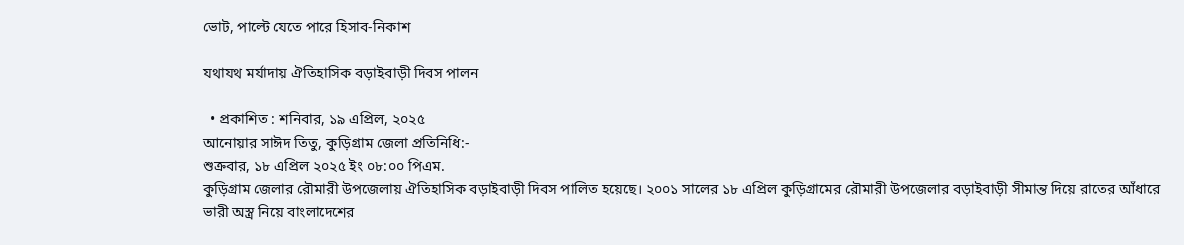ভোট, পাল্টে যেতে পারে হিসাব-নিকাশ

যথাযথ মর্যাদায় ঐতিহাসিক বড়াইবাড়ী দিবস পালন

  • প্রকাশিত : শনিবার, ১৯ এপ্রিল, ২০২৫
আনোয়ার সাঈদ তিতু, কুড়িগ্রাম জেলা প্রতিনিধি:-
শুক্রবার, ১৮ এপ্রিল ২০২৫ ইং ০৮:০০ পিএম.
কুড়িগ্রাম জেলার রৌমারী উপজেলায় ঐতিহাসিক বড়াইবাড়ী দিবস পালিত হয়েছে। ২০০১ সালের ১৮ এপ্রিল কুড়িগ্রামের রৌমারী উপজেলার বড়াইবাড়ী সীমান্ত দিয়ে রাতের আঁধারে ভারী অস্ত্র নিয়ে বাংলাদেশের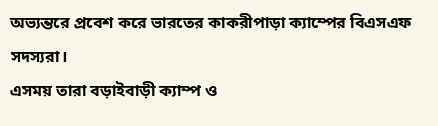অভ্যন্তরে প্রবেশ করে ভারতের কাকরীপাড়া ক্যাম্পের বিএসএফ সদস্যরা।
এসময় তারা বড়াইবাড়ী ক্যাম্প ও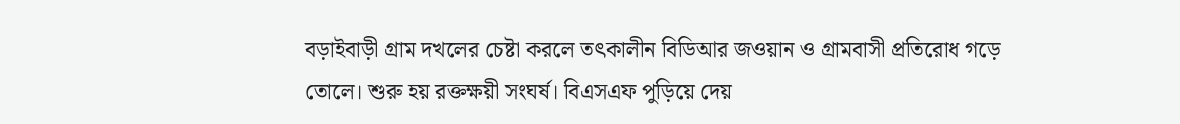বড়াইবাড়ী গ্রাম দখলের চেষ্টা করলে তৎকালীন বিডিআর জওয়ান ও গ্রামবাসী প্রতিরোধ গড়ে তোলে। শুরু হয় রক্তক্ষয়ী সংঘর্ষ। বিএসএফ পুড়িয়ে দেয়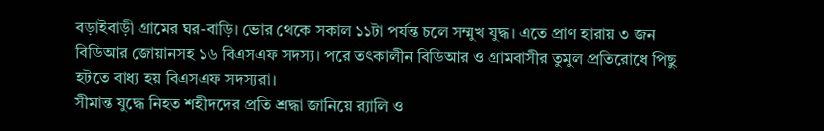বড়াইবাড়ী গ্রামের ঘর-বাড়ি। ভোর থেকে সকাল ১১টা পর্যন্ত চলে সম্মুখ যুদ্ধ। এতে প্রাণ হারায় ৩ জন বিডিআর জোয়ানসহ ১৬ বিএসএফ সদস্য। পরে তৎকালীন বিডিআর ও গ্রামবাসীর তুমুল প্রতিরোধে পিছু হটতে বাধ্য হয় বিএসএফ সদস্যরা।
সীমান্ত যুদ্ধে নিহত শহীদদের প্রতি শ্রদ্ধা জানিয়ে র‌্যালি ও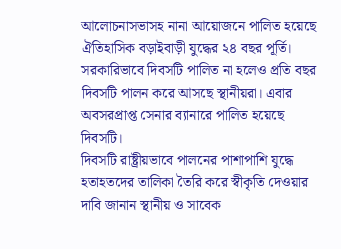আলোচনাসভাসহ নানা আয়োজনে পালিত হয়েছে ঐতিহাসিক বড়াইবাড়ী যুদ্ধের ২৪ বছর পূর্তি। সরকারিভাবে দিবসটি পালিত না হলেও প্রতি বছর দিবসটি পালন করে আসছে স্থানীয়রা। এবার অবসরপ্রাপ্ত সেনার ব্যানারে পালিত হয়েছে দিবসটি।
দিবসটি রাষ্ট্রীয়ভাবে পালনের পাশাপাশি যুদ্ধে হতাহতদের তালিকা তৈরি করে স্বীকৃতি দেওয়ার দাবি জানান স্থানীয় ও সাবেক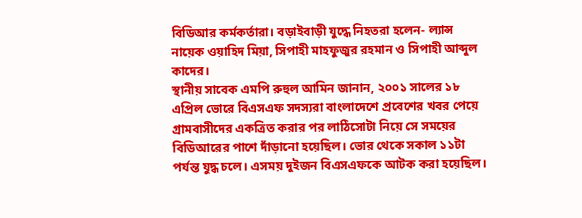বিডিআর কর্মকর্তারা। বড়াইবাড়ী যুদ্ধে নিহতরা হলেন- ল্যান্স নায়েক ওয়াহিদ মিয়া, সিপাহী মাহফুজুর রহমান ও সিপাহী আব্দুল কাদের।
স্থানীয় সাবেক এমপি রুহুল আমিন জানান, ২০০১ সালের ১৮ এপ্রিল ভোরে বিএসএফ সদস্যরা বাংলাদেশে প্রবেশের খবর পেয়ে গ্রামবাসীদের একত্রিত করার পর লাঠিসোটা নিয়ে সে সময়ের বিডিআরের পাশে দাঁড়ানো হয়েছিল। ভোর থেকে সকাল ১১টা পর্যন্ত যুদ্ধ চলে। এসময় দুইজন বিএসএফকে আটক করা হয়েছিল।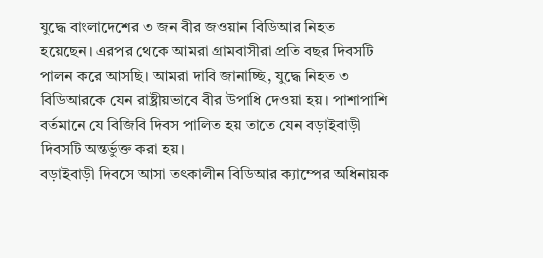যুদ্ধে বাংলাদেশের ৩ জন বীর জওয়ান বিডিআর নিহত হয়েছেন। এরপর থেকে আমরা গ্রামবাসীরা প্রতি বছর দিবসটি পালন করে আসছি। আমরা দাবি জানাচ্ছি, যুদ্ধে নিহত ৩ বিডিআরকে যেন রাষ্ট্রীয়ভাবে বীর উপাধি দেওয়া হয়। পাশাপাশি বর্তমানে যে বিজিবি দিবস পালিত হয় তাতে যেন বড়াইবাড়ী দিবসটি অন্তর্ভুক্ত করা হয়।
বড়াইবাড়ী দিবসে আসা তৎকালীন বিডিআর ক্যাম্পের অধিনায়ক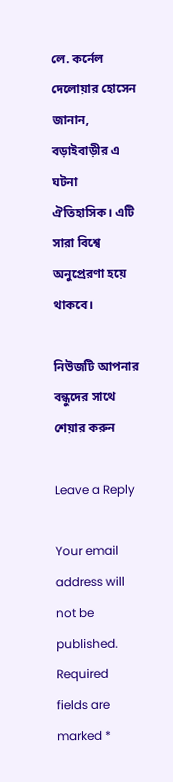লে. কর্নেল দেলোয়ার হোসেন জানান, বড়াইবাড়ীর এ ঘটনা ঐতিহাসিক। এটি সারা বিশ্বে অনুপ্রেরণা হয়ে থাকবে।

নিউজটি আপনার বন্ধুদের সাথে শেয়ার করুন

Leave a Reply

Your email address will not be published. Required fields are marked *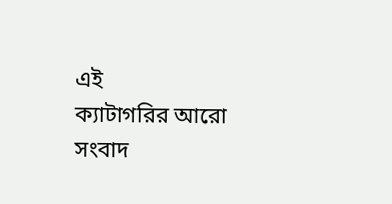এই ক্যাটাগরির ‍আরো সংবাদ